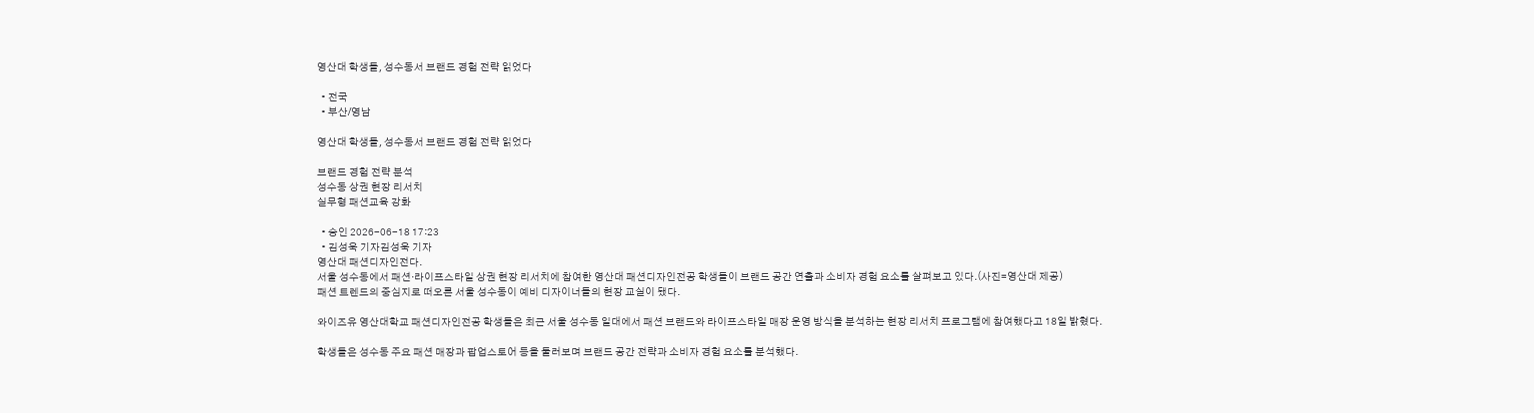영산대 학생들, 성수동서 브랜드 경험 전략 읽었다

  • 전국
  • 부산/영남

영산대 학생들, 성수동서 브랜드 경험 전략 읽었다

브랜드 경험 전략 분석
성수동 상권 현장 리서치
실무형 패션교육 강화

  • 승인 2026-06-18 17:23
  • 김성욱 기자김성욱 기자
영산대 패션디자인전다.
서울 성수동에서 패션·라이프스타일 상권 현장 리서치에 참여한 영산대 패션디자인전공 학생들이 브랜드 공간 연출과 소비자 경험 요소를 살펴보고 있다.(사진=영산대 제공)
패션 트렌드의 중심지로 떠오른 서울 성수동이 예비 디자이너들의 현장 교실이 됐다.

와이즈유 영산대학교 패션디자인전공 학생들은 최근 서울 성수동 일대에서 패션 브랜드와 라이프스타일 매장 운영 방식을 분석하는 현장 리서치 프로그램에 참여했다고 18일 밝혔다.

학생들은 성수동 주요 패션 매장과 팝업스토어 등을 둘러보며 브랜드 공간 전략과 소비자 경험 요소를 분석했다.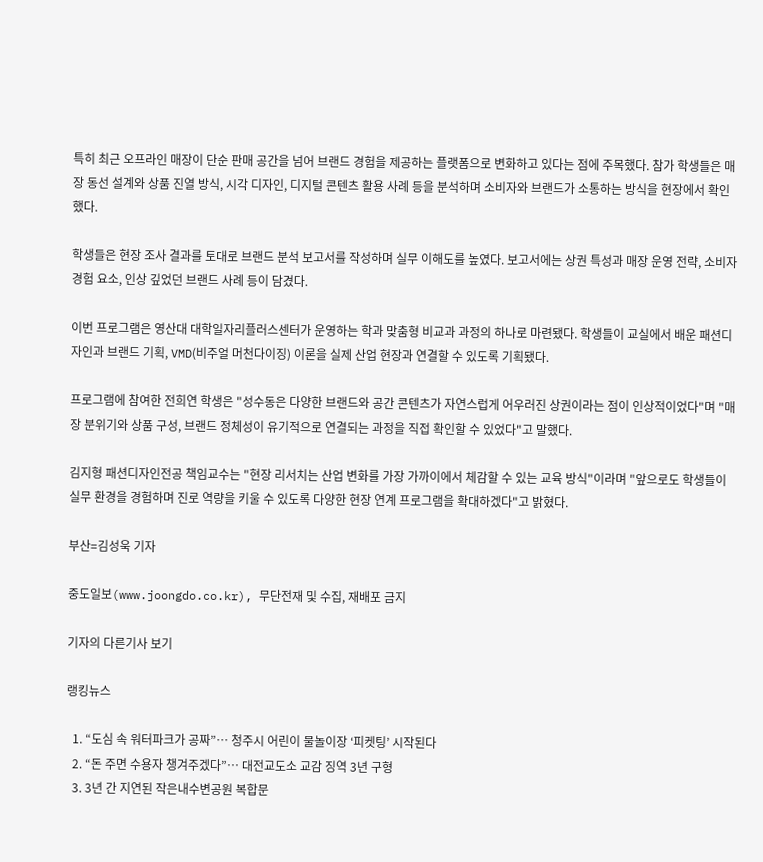특히 최근 오프라인 매장이 단순 판매 공간을 넘어 브랜드 경험을 제공하는 플랫폼으로 변화하고 있다는 점에 주목했다. 참가 학생들은 매장 동선 설계와 상품 진열 방식, 시각 디자인, 디지털 콘텐츠 활용 사례 등을 분석하며 소비자와 브랜드가 소통하는 방식을 현장에서 확인했다.

학생들은 현장 조사 결과를 토대로 브랜드 분석 보고서를 작성하며 실무 이해도를 높였다. 보고서에는 상권 특성과 매장 운영 전략, 소비자 경험 요소, 인상 깊었던 브랜드 사례 등이 담겼다.

이번 프로그램은 영산대 대학일자리플러스센터가 운영하는 학과 맞춤형 비교과 과정의 하나로 마련됐다. 학생들이 교실에서 배운 패션디자인과 브랜드 기획, VMD(비주얼 머천다이징) 이론을 실제 산업 현장과 연결할 수 있도록 기획됐다.

프로그램에 참여한 전희연 학생은 "성수동은 다양한 브랜드와 공간 콘텐츠가 자연스럽게 어우러진 상권이라는 점이 인상적이었다"며 "매장 분위기와 상품 구성, 브랜드 정체성이 유기적으로 연결되는 과정을 직접 확인할 수 있었다"고 말했다.

김지형 패션디자인전공 책임교수는 "현장 리서치는 산업 변화를 가장 가까이에서 체감할 수 있는 교육 방식"이라며 "앞으로도 학생들이 실무 환경을 경험하며 진로 역량을 키울 수 있도록 다양한 현장 연계 프로그램을 확대하겠다"고 밝혔다.

부산=김성욱 기자

중도일보(www.joongdo.co.kr), 무단전재 및 수집, 재배포 금지

기자의 다른기사 보기

랭킹뉴스

  1. “도심 속 워터파크가 공짜”… 청주시 어린이 물놀이장 ‘피켓팅’ 시작된다
  2. “돈 주면 수용자 챙겨주겠다”… 대전교도소 교감 징역 3년 구형
  3. 3년 간 지연된 작은내수변공원 복합문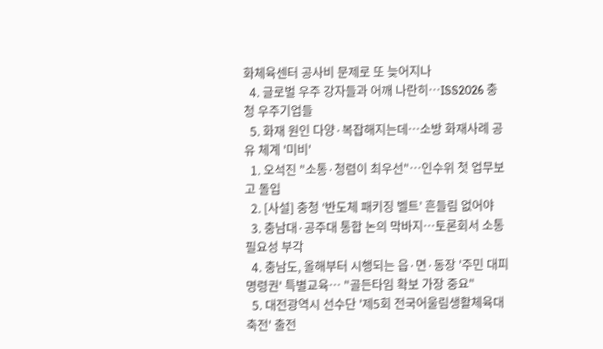화체육센터 공사비 문제로 또 늦어지나
  4. 글로벌 우주 강자들과 어깨 나란히…ISS2026 충청 우주기업들
  5. 화재 원인 다양·복잡해지는데…소방 화재사례 공유 체계 '미비'
  1. 오석진 "소통·청렴이 최우선"…인수위 첫 업무보고 돌입
  2. [사설] 충청 ‘반도체 패키징 벨트’ 흔들림 없어야
  3. 충남대·공주대 통합 논의 막바지…토론회서 소통 필요성 부각
  4. 충남도, 올해부터 시행되는 읍·면·동장 '주민 대피 명령권' 특별교육… "골든타임 확보 가장 중요"
  5. 대전광역시 선수단 '제5회 전국어울림생활체육대축전' 출전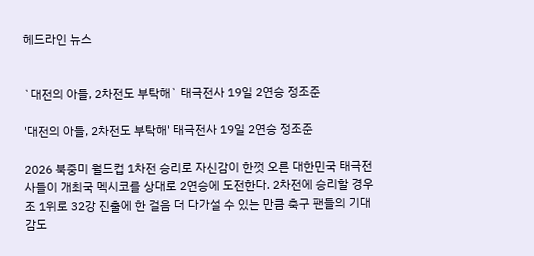헤드라인 뉴스


`대전의 아들, 2차전도 부탁해` 태극전사 19일 2연승 정조준

'대전의 아들, 2차전도 부탁해' 태극전사 19일 2연승 정조준

2026 북중미 월드컵 1차전 승리로 자신감이 한껏 오른 대한민국 태극전사들이 개최국 멕시코를 상대로 2연승에 도전한다. 2차전에 승리할 경우 조 1위로 32강 진출에 한 걸음 더 다가설 수 있는 만큼 축구 팬들의 기대감도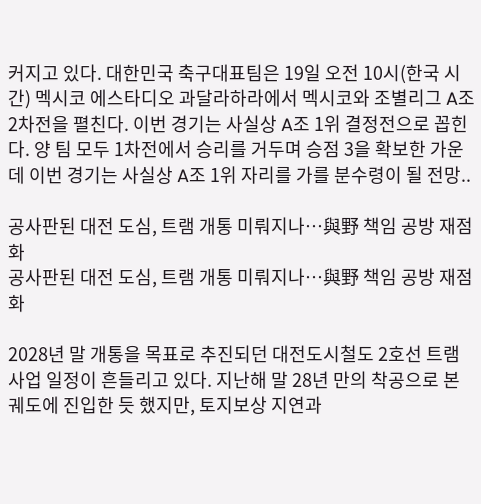커지고 있다. 대한민국 축구대표팀은 19일 오전 10시(한국 시간) 멕시코 에스타디오 과달라하라에서 멕시코와 조별리그 A조 2차전을 펼친다. 이번 경기는 사실상 A조 1위 결정전으로 꼽힌다. 양 팀 모두 1차전에서 승리를 거두며 승점 3을 확보한 가운데 이번 경기는 사실상 A조 1위 자리를 가를 분수령이 될 전망..

공사판된 대전 도심, 트램 개통 미뤄지나…與野 책임 공방 재점화
공사판된 대전 도심, 트램 개통 미뤄지나…與野 책임 공방 재점화

2028년 말 개통을 목표로 추진되던 대전도시철도 2호선 트램 사업 일정이 흔들리고 있다. 지난해 말 28년 만의 착공으로 본궤도에 진입한 듯 했지만, 토지보상 지연과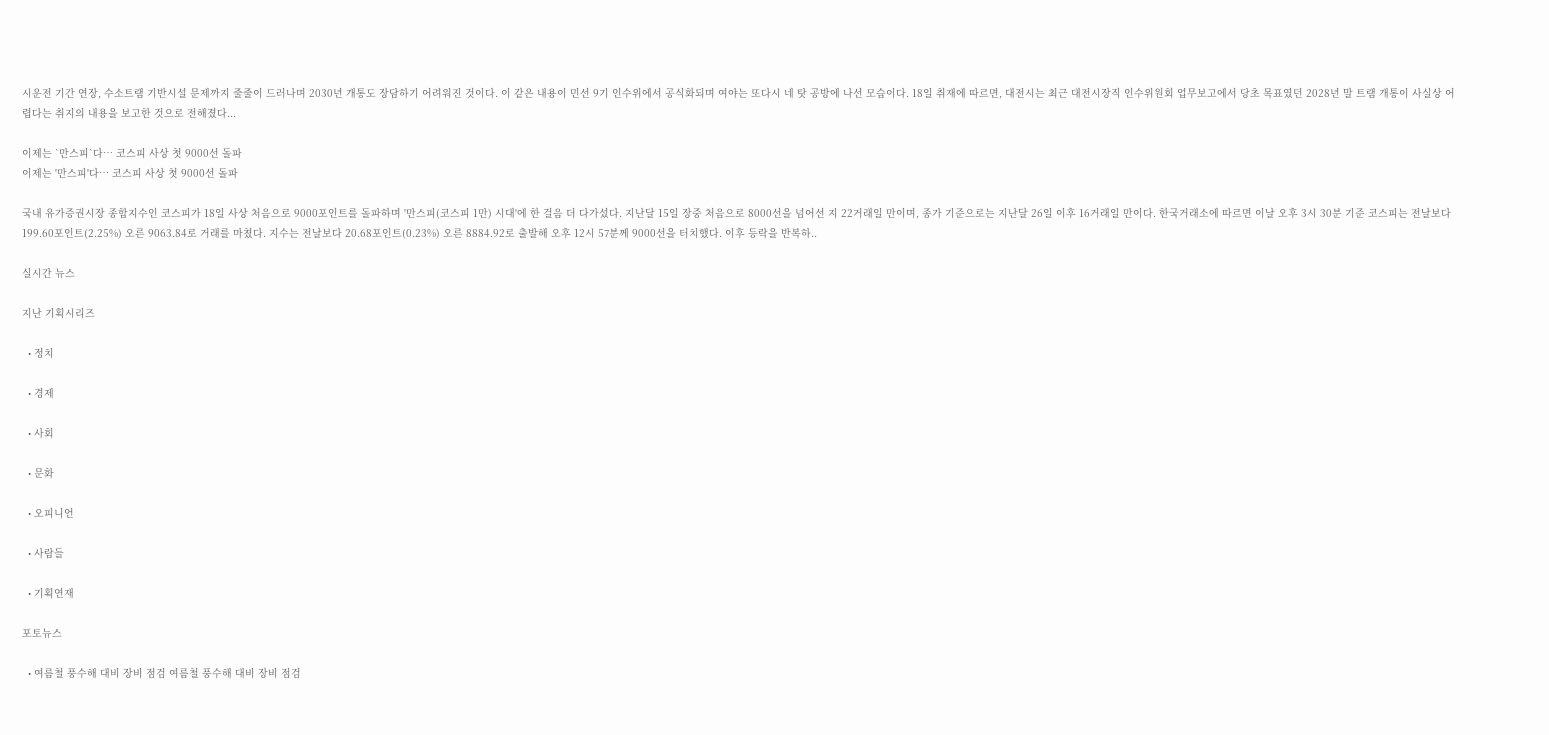시운전 기간 연장, 수소트램 기반시설 문제까지 줄줄이 드러나며 2030년 개통도 장담하기 어려워진 것이다. 이 같은 내용이 민선 9기 인수위에서 공식화되며 여야는 또다시 네 탓 공방에 나선 모습이다. 18일 취재에 따르면, 대전시는 최근 대전시장직 인수위원회 업무보고에서 당초 목표였던 2028년 말 트램 개통이 사실상 어렵다는 취지의 내용을 보고한 것으로 전해졌다...

이제는 `만스피`다… 코스피 사상 첫 9000선 돌파
이제는 '만스피'다… 코스피 사상 첫 9000선 돌파

국내 유가증권시장 종합지수인 코스피가 18일 사상 처음으로 9000포인트를 돌파하며 '만스피(코스피 1만) 시대'에 한 걸음 더 다가섰다. 지난달 15일 장중 처음으로 8000선을 넘어선 지 22거래일 만이며, 종가 기준으로는 지난달 26일 이후 16거래일 만이다. 한국거래소에 따르면 이날 오후 3시 30분 기준 코스피는 전날보다 199.60포인트(2.25%) 오른 9063.84로 거래를 마쳤다. 지수는 전날보다 20.68포인트(0.23%) 오른 8884.92로 출발해 오후 12시 57분께 9000선을 터치했다. 이후 등락을 반복하..

실시간 뉴스

지난 기획시리즈

  • 정치

  • 경제

  • 사회

  • 문화

  • 오피니언

  • 사람들

  • 기획연재

포토뉴스

  • 여름철 풍수해 대비 장비 점검 여름철 풍수해 대비 장비 점검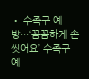• 수족구 예방…‘꼼꼼하게 손 씻어요’ 수족구 예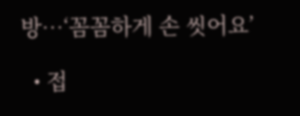방…‘꼼꼼하게 손 씻어요’

  • 접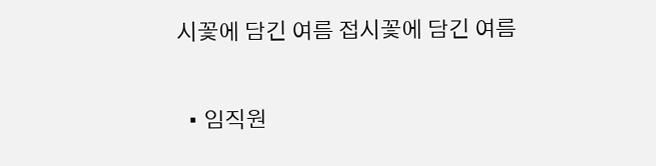시꽃에 담긴 여름 접시꽃에 담긴 여름

  • 임직원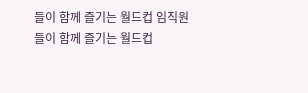들이 함께 즐기는 월드컵 임직원들이 함께 즐기는 월드컵